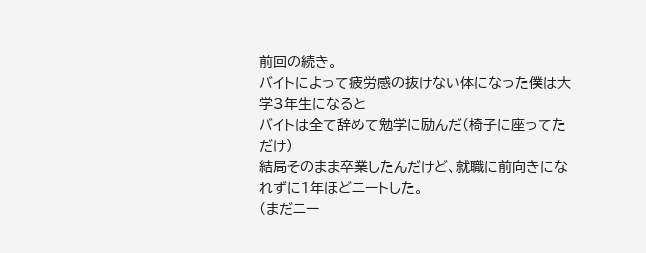前回の続き。
バイトによって疲労感の抜けない体になった僕は大学3年生になると
バイトは全て辞めて勉学に励んだ(椅子に座ってただけ)
結局そのまま卒業したんだけど、就職に前向きになれずに1年ほどニートした。
(まだニー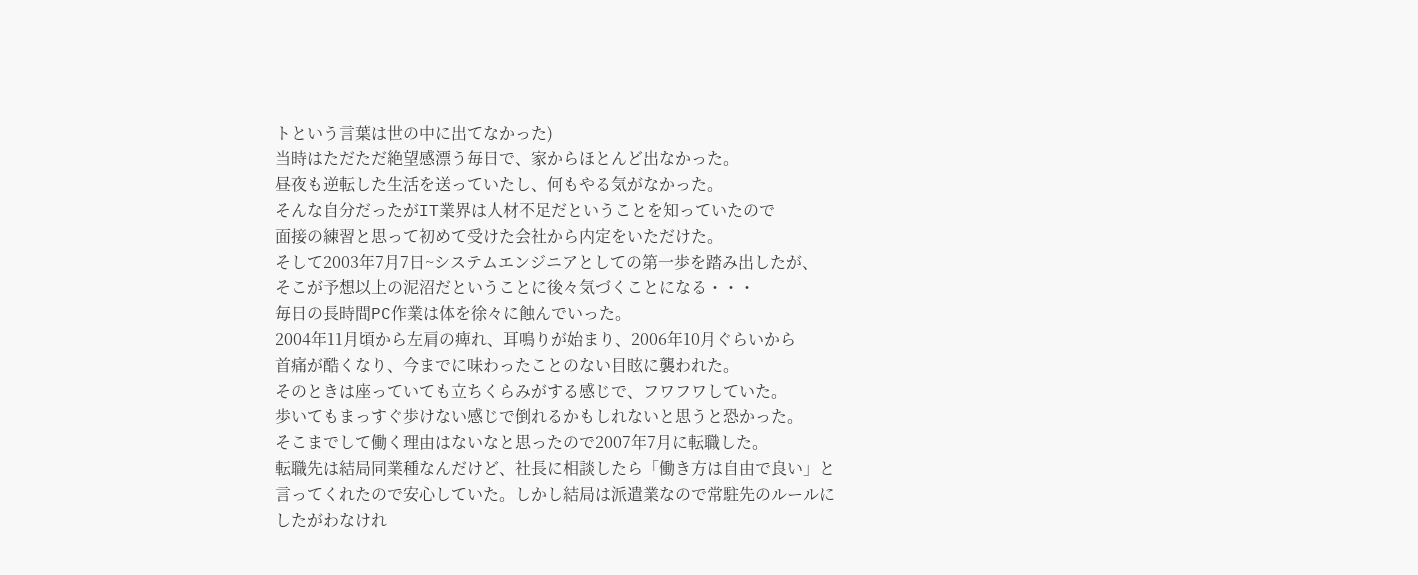トという言葉は世の中に出てなかった)
当時はただただ絶望感漂う毎日で、家からほとんど出なかった。
昼夜も逆転した生活を送っていたし、何もやる気がなかった。
そんな自分だったがIT業界は人材不足だということを知っていたので
面接の練習と思って初めて受けた会社から内定をいただけた。
そして2003年7月7日~システムエンジニアとしての第一歩を踏み出したが、
そこが予想以上の泥沼だということに後々気づくことになる・・・
毎日の長時間PC作業は体を徐々に蝕んでいった。
2004年11月頃から左肩の痺れ、耳鳴りが始まり、2006年10月ぐらいから
首痛が酷くなり、今までに味わったことのない目眩に襲われた。
そのときは座っていても立ちくらみがする感じで、フワフワしていた。
歩いてもまっすぐ歩けない感じで倒れるかもしれないと思うと恐かった。
そこまでして働く理由はないなと思ったので2007年7月に転職した。
転職先は結局同業種なんだけど、社長に相談したら「働き方は自由で良い」と
言ってくれたので安心していた。しかし結局は派遣業なので常駐先のルールに
したがわなけれ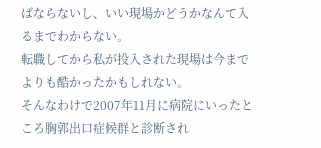ばならないし、いい現場かどうかなんて入るまでわからない。
転職してから私が投入された現場は今までよりも酷かったかもしれない。
そんなわけで2007年11月に病院にいったところ胸郭出口症候群と診断され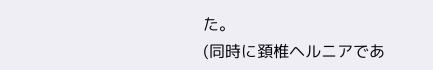た。
(同時に頚椎ヘルニアであ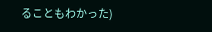ることもわかった)